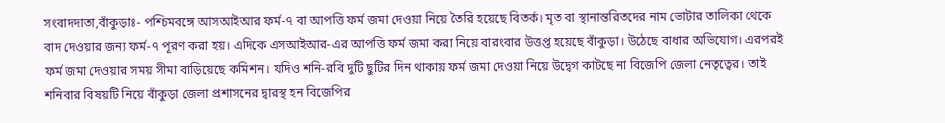সংবাদদাতা,বাঁকুড়াঃ- পশ্চিমবঙ্গে আসআইআর ফর্ম-৭ বা আপত্তি ফর্ম জমা দেওয়া নিয়ে তৈরি হয়েছে বিতর্ক। মৃত বা স্থানান্তরিতদের নাম ভোটার তালিকা থেকে বাদ দেওয়ার জন্য ফর্ম-৭ পূরণ করা হয়। এদিকে এসআইআর-এর আপত্তি ফর্ম জমা করা নিয়ে বারংবার উত্তপ্ত হয়েছে বাঁকুড়া। উঠেছে বাধার অভিযোগ। এরপরই ফর্ম জমা দেওয়ার সময় সীমা বাড়িয়েছে কমিশন। যদিও শনি-রবি দুটি ছুটির দিন থাকায় ফর্ম জমা দেওয়া নিয়ে উদ্বেগ কাটছে না বিজেপি জেলা নেতৃত্বের। তাই শনিবার বিষয়টি নিয়ে বাঁকুড়া জেলা প্রশাসনের দ্বারস্থ হন বিজেপির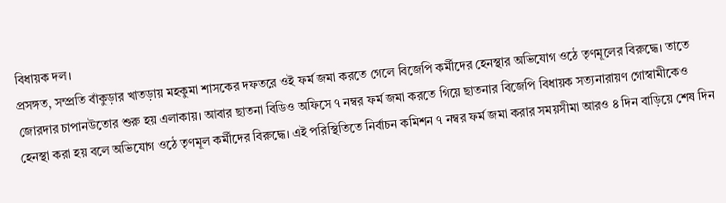বিধায়ক দল।
প্রসঙ্গত, সম্প্রতি বাঁকুড়ার খাতড়ায় মহকুমা শাসকের দফতরে ওই ফর্ম জমা করতে গেলে বিজেপি কর্মীদের হেনস্থার অভিযোগ ওঠে তৃণমূলের বিরুদ্ধে। তাতে জোরদার চাপানউতোর শুরু হয় এলাকায়। আবার ছাতনা বিডিও অফিসে ৭ নম্বর ফর্ম জমা করতে গিয়ে ছাতনার বিজেপি বিধায়ক সত্যনারায়ণ গোস্বামীকেও হেনস্থা করা হয় বলে অভিযোগ ওঠে তৃণমূল কর্মীদের বিরুদ্ধে। এই পরিস্থিতিতে নির্বাচন কমিশন ৭ নম্বর ফর্ম জমা করার সময়সীমা আরও ৪ দিন বাড়িয়ে শেষ দিন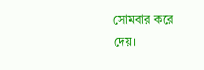সোমবার করে দেয়।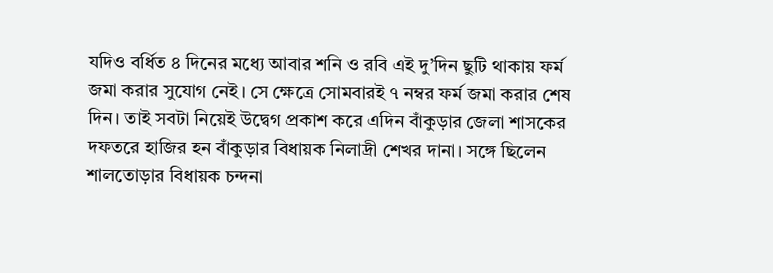যদিও বর্ধিত ৪ দিনের মধ্যে আবার শনি ও রবি এই দু’দিন ছুটি থাকায় ফর্ম জমা করার সুযোগ নেই। সে ক্ষেত্রে সোমবারই ৭ নম্বর ফর্ম জমা করার শেষ দিন। তাই সবটা নিয়েই উদ্বেগ প্রকাশ করে এদিন বাঁকুড়ার জেলা শাসকের দফতরে হাজির হন বাঁকুড়ার বিধায়ক নিলাদ্রী শেখর দানা। সঙ্গে ছিলেন শালতোড়ার বিধায়ক চন্দনা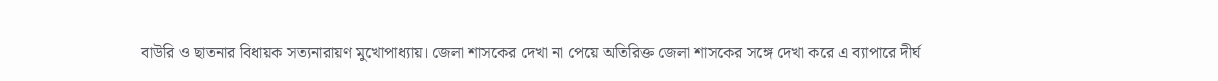বাউরি ও ছাতনার বিধায়ক সত্যনারায়ণ মুখোপাধ্যায়। জেলা শাসকের দেখা না পেয়ে অতিরিক্ত জেলা শাসকের সঙ্গে দেখা করে এ ব্যাপারে দীর্ঘ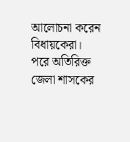আলোচনা করেন বিধায়কেরা। পরে অতিরিক্ত জেলা শাসকের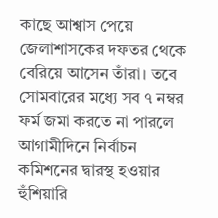কাছে আশ্বাস পেয়ে জেলাশাসকের দফতর থেকে বেরিয়ে আসেন তাঁরা। তবে সোমবারের মধ্যে সব ৭ নম্বর ফর্ম জমা করতে না পারলে আগামীদিনে নির্বাচন কমিশনের দ্বারস্থ হওয়ার হুঁশিয়ারি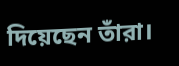দিয়েছেন তাঁরা।